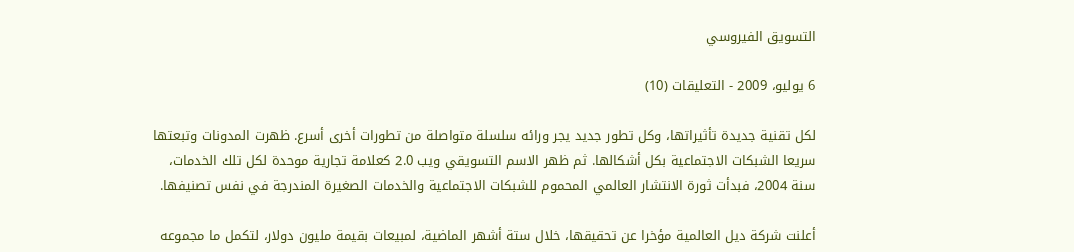التسويق الفيروسي

6 يوليو، 2009 - التعليقات (10)

لكل تقنية جديدة تأثيراتها، وكل تطور جديد يجر ورائه سلسلة متواصلة من تطورات أخرى أسرع. ظهرت المدونات وتبعتها سريعا الشبكات الاجتماعية بكل أشكالها. ثم ظهر الاسم التسويقي ويب 2.0 كعلامة تجارية موحدة لكل تلك الخدمات، سنة 2004، فبدأت ثورة الانتشار العالمي المحموم للشبكات الاجتماعية والخدمات الصغيرة المندرجة في نفس تصنيفها.

أعلنت شركة ديل العالمية مؤخرا عن تحقيقها، خلال ستة أشهر الماضية، لمبيعات بقيمة مليون دولار، لتكمل ما مجموعه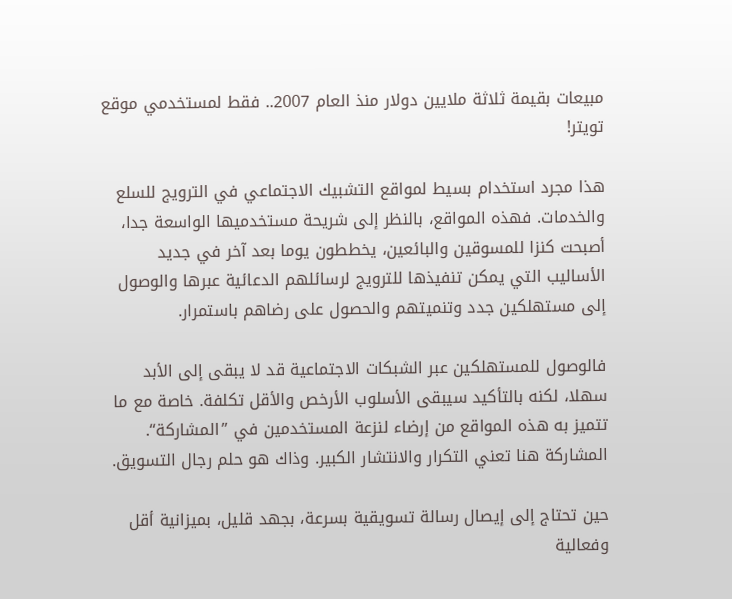مبيعات بقيمة ثلاثة ملايين دولار منذ العام 2007.. فقط لمستخدمي موقع تويتر!

هذا مجرد استخدام بسيط لمواقع التشبيك الاجتماعي في الترويج للسلع والخدمات. فهذه المواقع، بالنظر إلى شريحة مستخدميها الواسعة جدا، أصبحت كنزا للمسوقين والبائعين، يخططون يوما بعد آخر في جديد الأساليب التي يمكن تنفيذها للترويج لرسائلهم الدعائية عبرها والوصول إلى مستهلكين جدد وتنميتهم والحصول على رضاهم باستمرار.

فالوصول للمستهلكين عبر الشبكات الاجتماعية قد لا يبقى إلى الأبد سهلا، لكنه بالتأكيد سيبقى الأسلوب الأرخص والأقل تكلفة. خاصة مع ما تتميز به هذه المواقع من إرضاء لنزعة المستخدمين في ”المشاركة“. المشاركة هنا تعني التكرار والانتشار الكبير. وذاك هو حلم رجال التسويق.

حين تحتاج إلى إيصال رسالة تسويقية بسرعة، بجهد قليل، بميزانية أقل وفعالية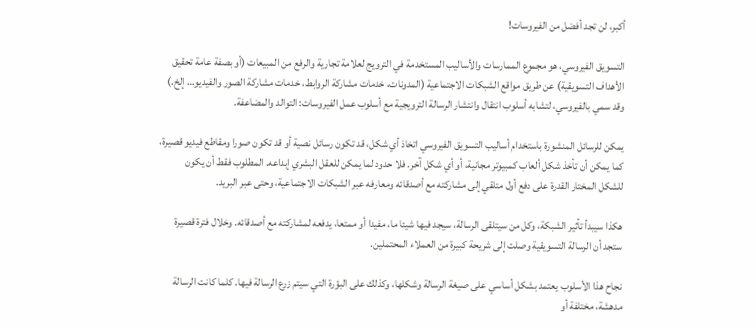أكبر، لن تجد أفضل من الفيروسات!

التسويق الفيروسي، هو مجموع الممارسات والأساليب المستخدمة في الترويج لعلامة تجارية والرفع من المبيعات (أو بصفة عامة تحقيق الأهداف التسويقية) عن طريق مواقع الشبكات الاجتماعية (المدونات، خدمات مشاركة الروابط، خدمات مشاركة الصور والفيديو… إلخ.) وقد سمي بالفيروسي، لتشابه أسلوب انتقال وانتشار الرسالة الترويجية مع أسلوب عمل الفيروسات: التوالد والمضاعفة.

يمكن للرسائل المنشورة باستخدام أساليب التسويق الفيروسي اتخاذ أي شكل، قد تكون رسائل نصية أو قد تكون صورا ومقاطع فيديو قصيرة، كما يمكن أن تأخذ شكل ألعاب كمبيوتر مجانية، أو أي شكل آخر. فلا حدود لما يمكن للعقل البشري إبداعه. المطلوب فقط أن يكون للشكل المختار القدرة على دفع أول متلقي إلى مشاركته مع أصدقائه ومعارفه عبر الشبكات الاجتماعية، وحتى عبر البريد.

هكذا سيبدأ تأثير الشبكة، وكل من سيتلقى الرسالة، سيجد فيها شيئا ما، مفيدا أو ممتعا، يدفعه لمشاركته مع أصدقائه. وخلال فترة قصيرة ستجد أن الرسالة التسويقية وصلت إلى شريحة كبيرة من العملاء المحتملين.

نجاح هذا الأسلوب يعتمد بشكل أساسي على صيغة الرسالة وشكلها، وكذلك على البؤرة التي سيتم زرع الرسالة فيها. كلما كانت الرسالة مدهشة، مختلفة أو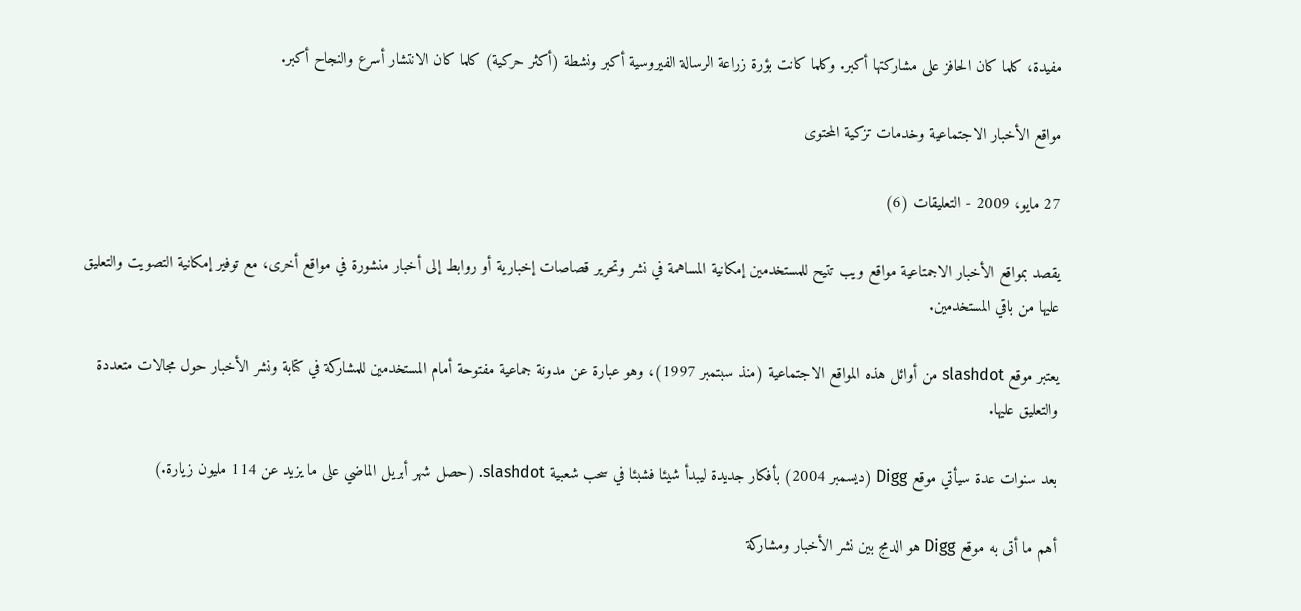مفيدة، كلما كان الحافز على مشاركتها أكبر. وكلما كانت بؤرة زراعة الرسالة الفيروسية أكبر ونشطة (أكثر حركية) كلما كان الانتشار أسرع والنجاح أكبر.

مواقع الأخبار الاجتماعية وخدمات تزكية المحتوى

27 مايو، 2009 - التعليقات (6)

يقصد بمواقع الأخبار الاجمتاعية مواقع ويب تتيح للمستخدمين إمكانية المساهمة في نشر وتحرير قصاصات إخبارية أو روابط إلى أخبار منشورة في مواقع أخرى، مع توفير إمكانية التصويت والتعليق عليها من باقي المستخدمين.

يعتبر موقع slashdot من أوائل هذه المواقع الاجتماعية (منذ سبتمبر 1997)، وهو عبارة عن مدونة جماعية مفتوحة أمام المستخدمين للمشاركة في كتابة ونشر الأخبار حول مجالات متعددة والتعليق عليها.

بعد سنوات عدة سيأتي موقع Digg (ديسمبر 2004) بأفكار جديدة ليبدأ شيئا فشبئا في سحب شعبية slashdot. (حصل شهر أبريل الماضي على ما يزيد عن 114 مليون زيارة.)

أهم ما أتى به موقع Digg هو الدمج بين نشر الأخبار ومشاركة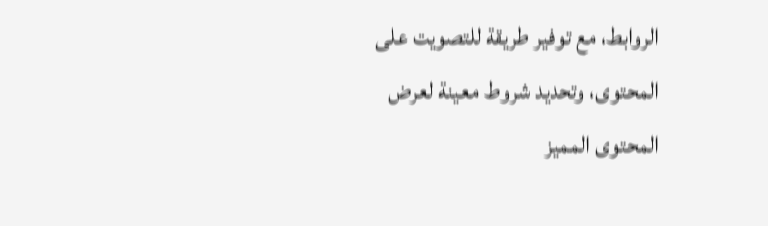الروابط، مع توفير طريقة للتصويت على المحتوى، وتحديد شروط معينة لعرض المحتوى المميز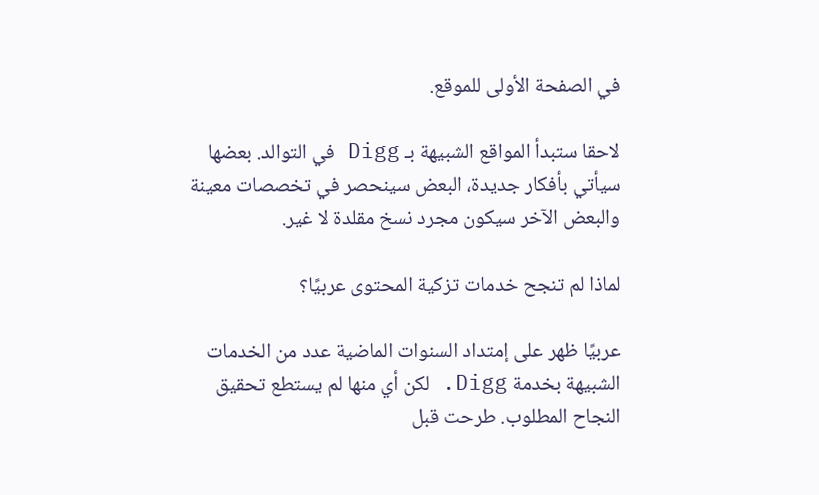في الصفحة الأولى للموقع.

لاحقا ستبدأ المواقع الشبيهة بـ Digg في التوالد. بعضها سيأتي بأفكار جديدة، البعض سينحصر في تخصصات معينة والبعض الآخر سيكون مجرد نسخ مقلدة لا غير.

لماذا لم تنجح خدمات تزكية المحتوى عربيًا؟

عربيًا ظهر على إمتداد السنوات الماضية عدد من الخدمات الشبيهة بخدمة Digg. لكن أي منها لم يستطع تحقيق النجاح المطلوب. طرحت قبل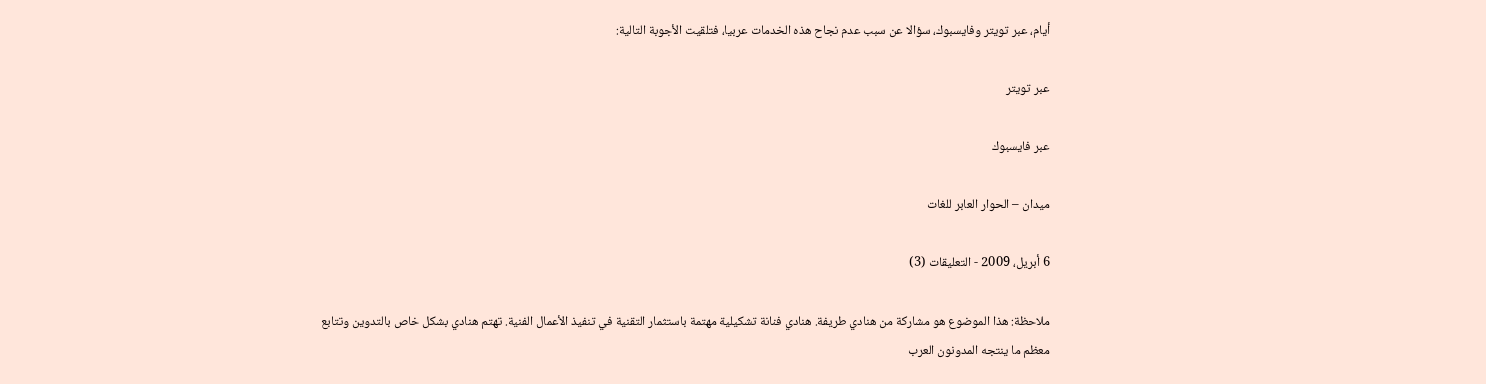أيام، عبر تويتر وفايسبوك، سؤالا عن سبب عدم نجاح هذه الخدمات عربيا، فتلقيت الأجوبة التالية:

عبر تويتر

عبر فايسبوك

ميدان – الحوار العابر للغات

6 أبريل، 2009 - التعليقات (3)

ملاحظة: هذا الموضوع هو مشاركة من هنادي طريفة. هنادي فنانة تشكيلية مهتمة باستثمار التقنية في تنفيذ الأعمال الفنية. تهتم هنادي بشكل خاص بالتدوين وتتابع معظم ما ينتجه المدونون العرب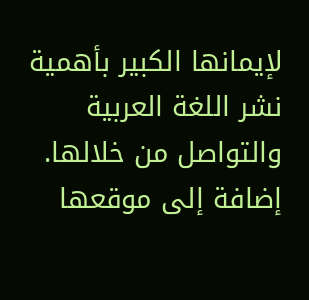لإيمانها الكبير بأهمية نشر اللغة العربية والتواصل من خلالها. إضافة إلى موقعها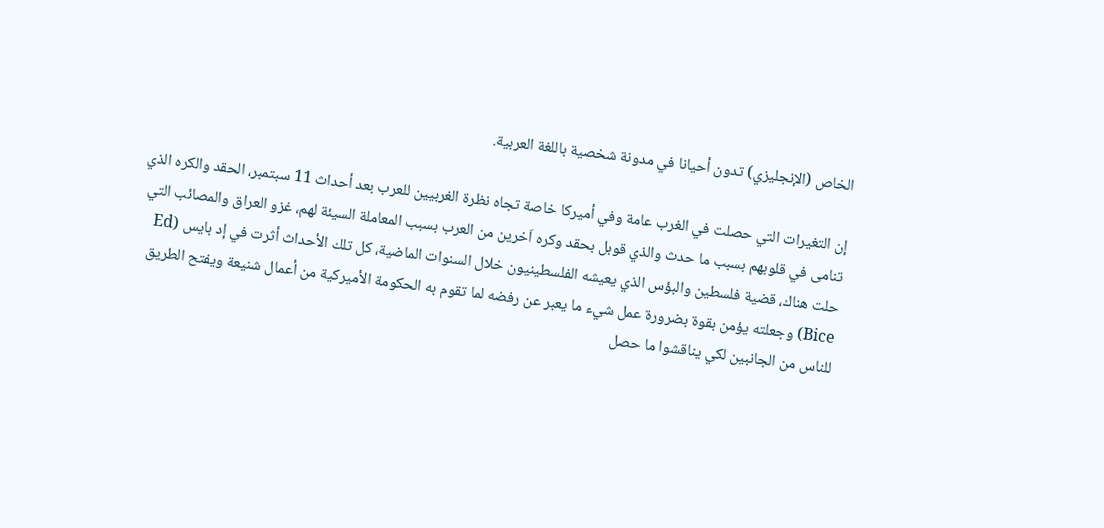الخاص (الإنجليزي) تدون أحيانا في مدونة شخصية باللغة العربية.

إن التغيرات التي حصلت في الغرب عامة وفي أميركا خاصة تجاه نظرة الغربيين للعرب بعد أحداث 11 سبتمبر، الحقد والكره الذي تنامى في قلوبهم بسبب ما حدث والذي قوبل بحقد وكره اَخرين من العرب بسبب المعاملة السيئة لهم، غزو العراق والمصائب التي حلت هناك، قضية فلسطين والبؤس الذي يعيشه الفلسطينيون خلال السنوات الماضية، كل تلك الأحداث أثرت في إد بايس (Ed Bice) وجعلته يؤمن بقوة بضرورة عمل شيء ما يعبر عن رفضه لما تقوم به الحكومة الأميركية من أعمال شنيعة ويفتح الطريق للناس من الجانبين لكي يناقشوا ما حصل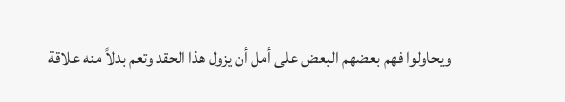ويحاولوا فهم بعضهم البعض على أمل أن يزول هذا الحقد وتعم بدلاً منه علاقة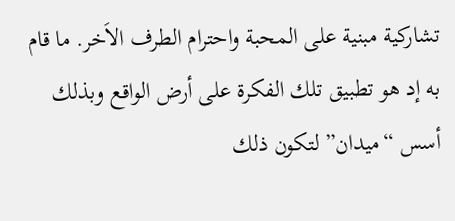تشاركية مبنية على المحبة واحترام الطرف الاَخر. ما قام به إد هو تطبيق تلك الفكرة على أرض الواقع وبذلك أسس “ميدان” لتكون ذلك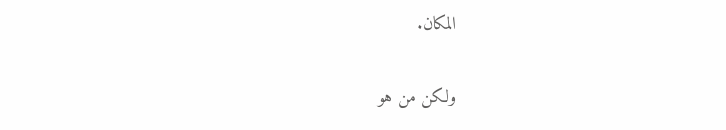المكان.

ولكن من هو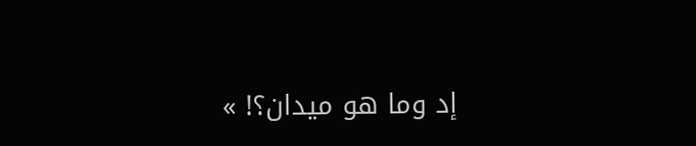إد وما هو ميدان؟! »